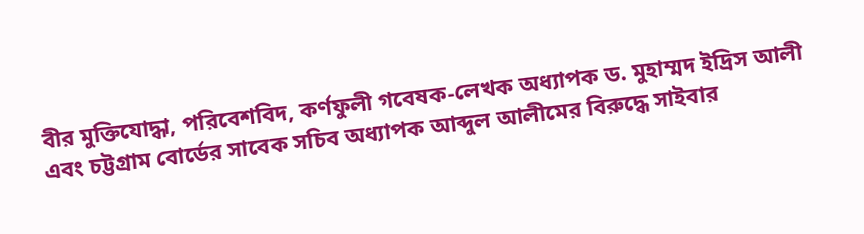বীর মুক্তিযোদ্ধা, পরিবেশবিদ, কর্ণফুলী গবেষক-লেখক অধ্যাপক ড. মুহাম্মদ ইদ্রিস আলী এবং চট্টগ্রাম বোর্ডের সাবেক সচিব অধ্যাপক আব্দুল আলীমের বিরুদ্ধে সাইবার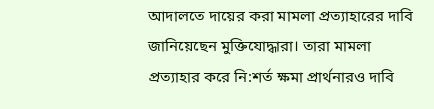আদালতে দায়ের করা মামলা প্রত্যাহারের দাবি জানিয়েছেন মুক্তিযোদ্ধারা। তারা মামলা প্রত্যাহার করে নি:শর্ত ক্ষমা প্রার্থনারও দাবি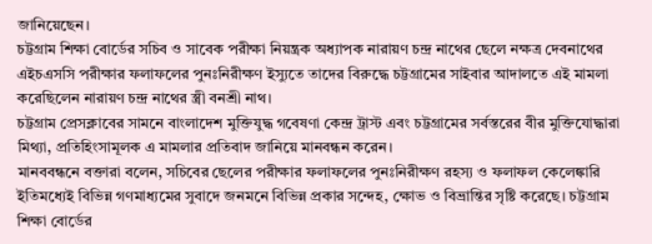জানিয়েছেন।
চট্টগ্রাম শিক্ষা বোর্ডের সচিব ও সাবেক পরীক্ষা নিয়ন্ত্রক অধ্যাপক নারায়ণ চন্দ্র নাথের ছেলে নক্ষত্র দেবনাথের এইচএসসি পরীক্ষার ফলাফলের পুনঃনিরীক্ষণ ইস্যুতে তাদের বিরুদ্ধে চট্টগ্রামের সাইবার আদালতে এই মামলা করেছিলেন নারায়ণ চন্দ্র নাথের স্ত্রী বনশ্রী নাথ।
চট্টগ্রাম প্রেসক্লাবের সামনে বাংলাদেশ মুক্তিযুদ্ধ গবেষণা কেন্দ্র ট্রাস্ট এবং চট্টগ্রামের সর্বস্তরের বীর মুক্তিযোদ্ধারা মিথ্যা, প্রতিহিংসামূলক এ মামলার প্রতিবাদ জানিয়ে মানবন্ধন করেন।
মানববন্ধনে বক্তারা বলেন, সচিবের ছেলের পরীক্ষার ফলাফলের পুনঃনিরীক্ষণ রহস্য ও ফলাফল কেলেঙ্কারি ইতিমধ্যেই বিভিন্ন গণমাধ্যমের সুবাদে জনমনে বিভিন্ন প্রকার সন্দেহ, ক্ষোভ ও বিভ্রান্তির সৃষ্টি করেছে। চট্টগ্রাম শিক্ষা বোর্ডের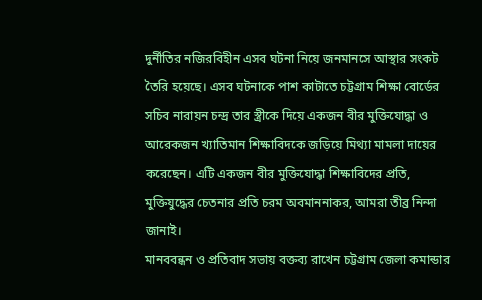দুর্নীতির নজিরবিহীন এসব ঘটনা নিয়ে জনমানসে আস্থার সংকট তৈরি হয়েছে। এসব ঘটনাকে পাশ কাটাতে চট্টগ্রাম শিক্ষা বোর্ডের সচিব নারায়ন চন্দ্র তার স্ত্রীকে দিয়ে একজন বীর মুক্তিযোদ্ধা ও আরেকজন খ্যাতিমান শিক্ষাবিদকে জড়িয়ে মিথ্যা মামলা দায়ের করেছেন। এটি একজন বীর মুক্তিযোদ্ধা শিক্ষাবিদের প্রতি, মুক্তিযুদ্ধের চেতনার প্রতি চরম অবমাননাকর, আমরা তীব্র নিন্দা জানাই।
মানববন্ধন ও প্রতিবাদ সভায় বক্তব্য রাখেন চট্টগ্রাম জেলা কমান্ডার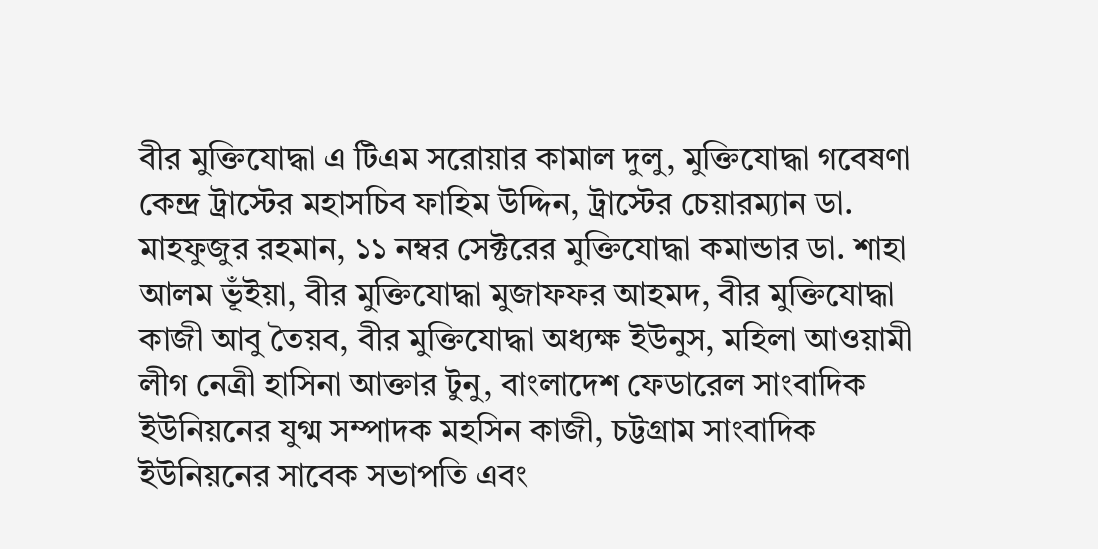বীর মুক্তিযোদ্ধা এ টিএম সরোয়ার কামাল দুলু, মুক্তিযোদ্ধা গবেষণা কেন্দ্র ট্রাস্টের মহাসচিব ফাহিম উদ্দিন, ট্রাস্টের চেয়ারম্যান ডা. মাহফুজুর রহমান, ১১ নম্বর সেক্টরের মুক্তিযোদ্ধা কমান্ডার ডা. শাহা আলম ভূঁইয়া, বীর মুক্তিযোদ্ধা মুজাফফর আহমদ, বীর মুক্তিযোদ্ধা কাজী আবু তৈয়ব, বীর মুক্তিযোদ্ধা অধ্যক্ষ ইউনুস, মহিলা আওয়ামী লীগ নেত্রী হাসিনা আক্তার টুনু, বাংলাদেশ ফেডারেল সাংবাদিক ইউনিয়নের যুগ্ম সম্পাদক মহসিন কাজী, চট্টগ্রাম সাংবাদিক ইউনিয়নের সাবেক সভাপতি এবং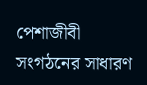পেশাজীবী সংগঠনের সাধারণ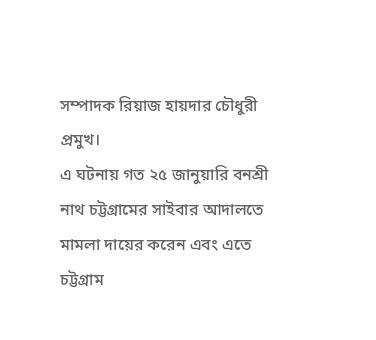সম্পাদক রিয়াজ হায়দার চৌধুরী প্রমুখ।
এ ঘটনায় গত ২৫ জানুয়ারি বনশ্রী নাথ চট্টগ্রামের সাইবার আদালতে মামলা দায়ের করেন এবং এতে চট্টগ্রাম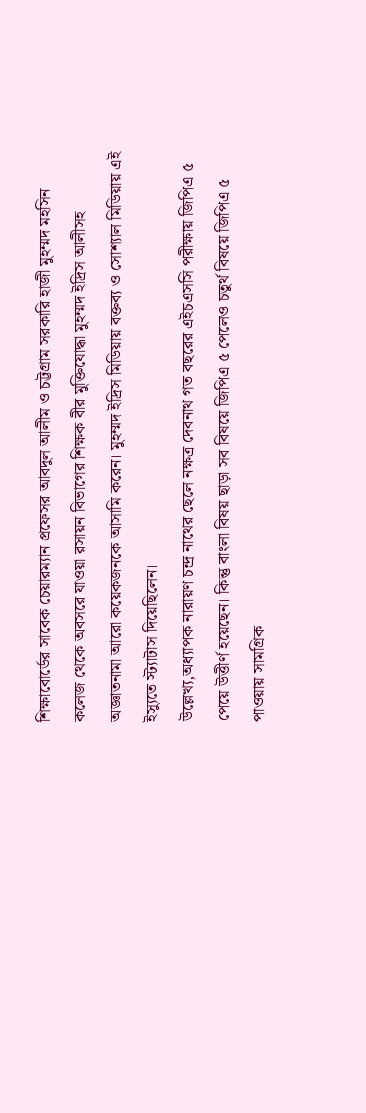শিক্ষাবোর্ডের সাবেক চেয়ারম্যান প্রফেসর আবদুল আলীম ও চট্টগ্রাম সরকারি হাজী মুহম্মদ মহসিন কলেজ থেকে অবসরে যাওয়া রসায়ন বিভাগের শিক্ষক বীর মুক্তিযোদ্ধা মুহম্মদ ইদ্রিস আলীসহ অজ্ঞাতনামা আরো কয়েকজনকে আসামি করেন। মুহম্মদ ইদ্রিস মিডিয়ায় বক্তব্য ও সোশ্যাল মিডিয়ায় এই ইস্যুতে স্ট্যাটাস দিয়েছিলেন।
উল্লেখ্য,অধ্যাপক নারায়ণ চন্দ্র নাথের ছেলে নক্ষত্র দেবনাথ গত বছরের এইচএসসি পরীক্ষায় জিপিএ ৫ পেয়ে উত্তীর্ণ হয়েছেন। কিন্তু বাংলা বিষয় ছাড়া সব বিষয়ে জিপিএ ৫ পেলেও চতুর্থ বিষয়ে জিপিএ ৫ পাওয়ায় সামগ্রিক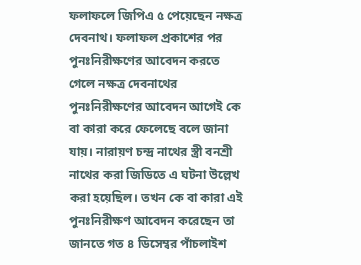ফলাফলে জিপিএ ৫ পেয়েছেন নক্ষত্র দেবনাথ। ফলাফল প্রকাশের পর পুনঃনিরীক্ষণের আবেদন করতে গেলে নক্ষত্র দেবনাথের পুনঃনিরীক্ষণের আবেদন আগেই কে বা কারা করে ফেলেছে বলে জানা যায়। নারায়ণ চন্দ্র নাথের স্ত্রী বনশ্রী নাথের করা জিডিতে এ ঘটনা উল্লেখ করা হয়েছিল। তখন কে বা কারা এই পুনঃনিরীক্ষণ আবেদন করেছেন তা জানতে গত ৪ ডিসেম্বর পাঁচলাইশ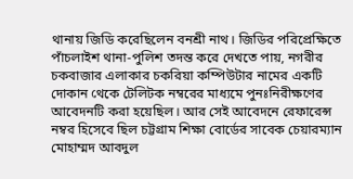থানায় জিডি করেছিলেন বনশ্রী নাথ। জিডির পরিপ্রেক্ষিতে পাঁচলাইশ থানা-পুলিশ তদন্ত করে দেখতে পায়, নগরীর চকবাজার এলাকার চকরিয়া কম্পিউটার নামের একটি দোকান থেকে টেলিটক নম্বরের মাধ্যমে পুনঃনিরীক্ষণের আবেদনটি করা হয়েছিল। আর সেই আবেদনে রেফারেন্স নম্বর হিসেবে ছিল চট্টগ্রাম শিক্ষা বোর্ডের সাবেক চেয়ারম্যান মোহাম্মদ আবদুল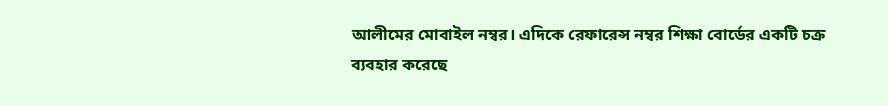আলীমের মোবাইল নম্বর। এদিকে রেফারেন্স নম্বর শিক্ষা বোর্ডের একটি চক্র ব্যবহার করেছে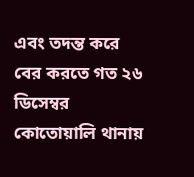এবং তদন্ত করে বের করতে গত ২৬ ডিসেম্বর কোতোয়ালি থানায়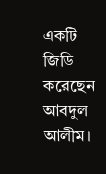একটি জিডি করেছেন আবদুল আলীম।